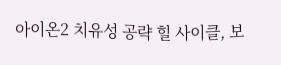아이온2 치유성 공략 힐 사이클, 보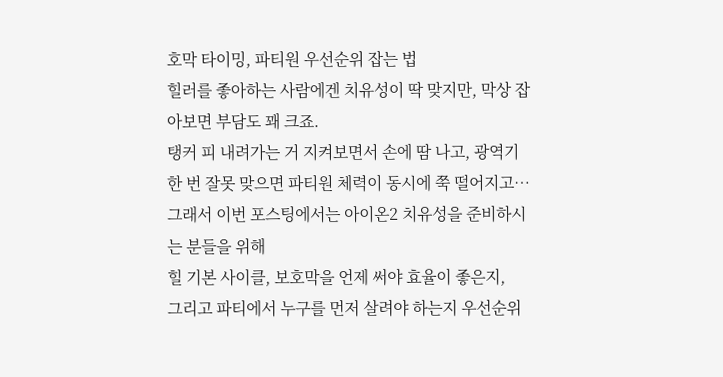호막 타이밍, 파티원 우선순위 잡는 법
힐러를 좋아하는 사람에겐 치유성이 딱 맞지만, 막상 잡아보면 부담도 꽤 크죠.
탱커 피 내려가는 거 지켜보면서 손에 땀 나고, 광역기 한 번 잘못 맞으면 파티원 체력이 동시에 쭉 떨어지고…
그래서 이번 포스팅에서는 아이온2 치유성을 준비하시는 분들을 위해
힐 기본 사이클, 보호막을 언제 써야 효율이 좋은지,
그리고 파티에서 누구를 먼저 살려야 하는지 우선순위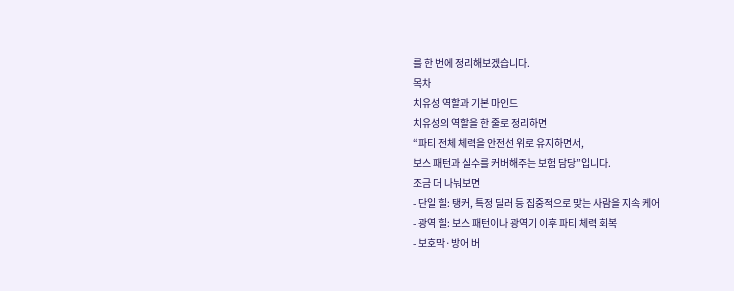를 한 번에 정리해보겠습니다.
목차
치유성 역할과 기본 마인드
치유성의 역할을 한 줄로 정리하면
“파티 전체 체력을 안전선 위로 유지하면서,
보스 패턴과 실수를 커버해주는 보험 담당”입니다.
조금 더 나눠보면
- 단일 힐: 탱커, 특정 딜러 등 집중적으로 맞는 사람을 지속 케어
- 광역 힐: 보스 패턴이나 광역기 이후 파티 체력 회복
- 보호막·방어 버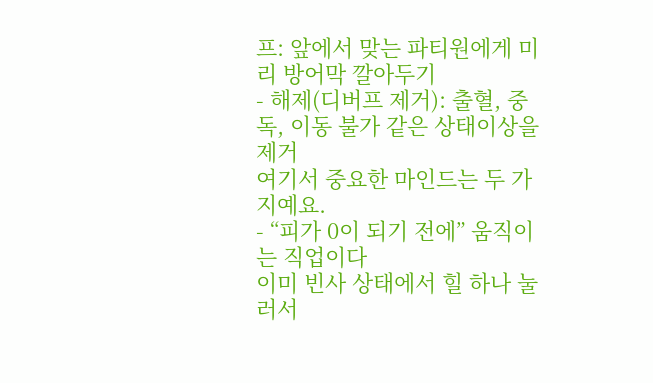프: 앞에서 맞는 파티원에게 미리 방어막 깔아두기
- 해제(디버프 제거): 출혈, 중독, 이동 불가 같은 상태이상을 제거
여기서 중요한 마인드는 두 가지예요.
- “피가 0이 되기 전에” 움직이는 직업이다
이미 빈사 상태에서 힐 하나 눌러서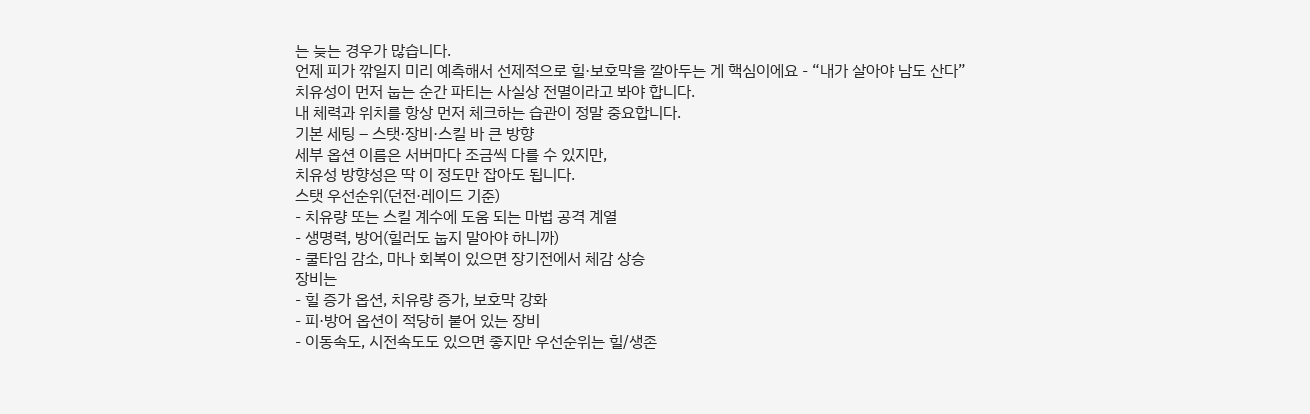는 늦는 경우가 많습니다.
언제 피가 깎일지 미리 예측해서 선제적으로 힐·보호막을 깔아두는 게 핵심이에요 - “내가 살아야 남도 산다”
치유성이 먼저 눕는 순간 파티는 사실상 전멸이라고 봐야 합니다.
내 체력과 위치를 항상 먼저 체크하는 습관이 정말 중요합니다.
기본 세팅 – 스탯·장비·스킬 바 큰 방향
세부 옵션 이름은 서버마다 조금씩 다를 수 있지만,
치유성 방향성은 딱 이 정도만 잡아도 됩니다.
스탯 우선순위(던전·레이드 기준)
- 치유량 또는 스킬 계수에 도움 되는 마법 공격 계열
- 생명력, 방어(힐러도 눕지 말아야 하니까)
- 쿨타임 감소, 마나 회복이 있으면 장기전에서 체감 상승
장비는
- 힐 증가 옵션, 치유량 증가, 보호막 강화
- 피·방어 옵션이 적당히 붙어 있는 장비
- 이동속도, 시전속도도 있으면 좋지만 우선순위는 힐/생존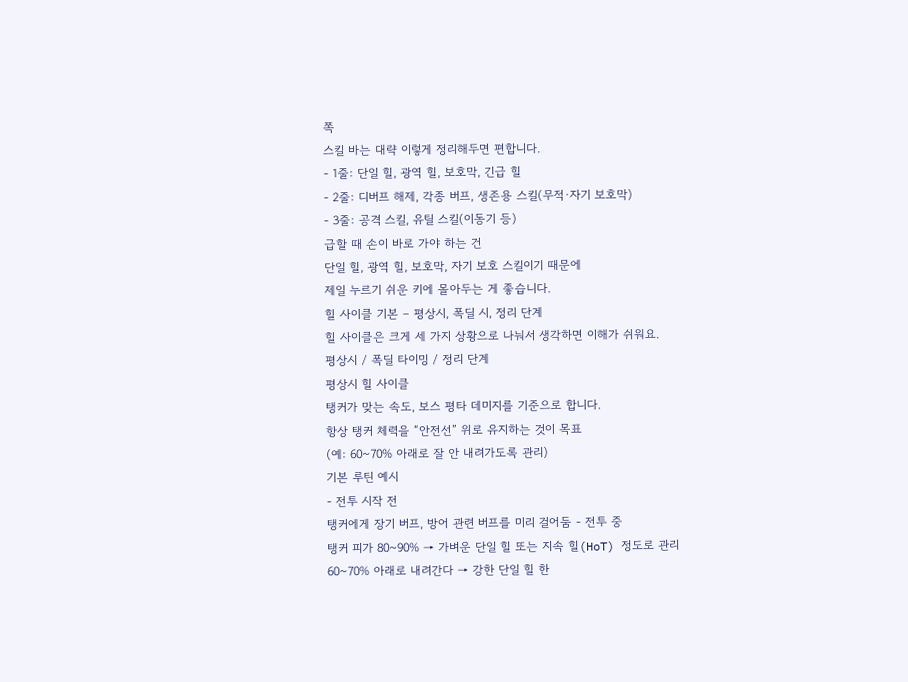쪽
스킬 바는 대략 이렇게 정리해두면 편합니다.
- 1줄: 단일 힐, 광역 힐, 보호막, 긴급 힐
- 2줄: 디버프 해제, 각종 버프, 생존용 스킬(무적·자기 보호막)
- 3줄: 공격 스킬, 유틸 스킬(이동기 등)
급할 때 손이 바로 가야 하는 건
단일 힐, 광역 힐, 보호막, 자기 보호 스킬이기 때문에
제일 누르기 쉬운 키에 몰아두는 게 좋습니다.
힐 사이클 기본 – 평상시, 폭딜 시, 정리 단계
힐 사이클은 크게 세 가지 상황으로 나눠서 생각하면 이해가 쉬워요.
평상시 / 폭딜 타이밍 / 정리 단계
평상시 힐 사이클
탱커가 맞는 속도, 보스 평타 데미지를 기준으로 합니다.
항상 탱커 체력을 “안전선” 위로 유지하는 것이 목표
(예: 60~70% 아래로 잘 안 내려가도록 관리)
기본 루틴 예시
- 전투 시작 전
탱커에게 장기 버프, 방어 관련 버프를 미리 걸어둠 - 전투 중
탱커 피가 80~90% → 가벼운 단일 힐 또는 지속 힐(HoT) 정도로 관리
60~70% 아래로 내려간다 → 강한 단일 힐 한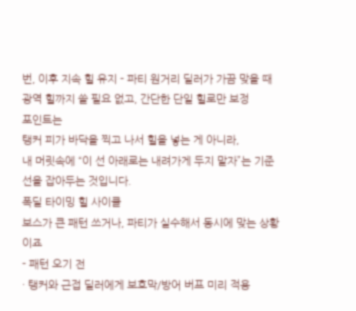번, 이후 지속 힐 유지 - 파티 원거리 딜러가 가끔 맞을 때
광역 힐까지 쓸 필요 없고, 간단한 단일 힐로만 보정
포인트는
탱커 피가 바닥을 찍고 나서 힐을 넣는 게 아니라,
내 머릿속에 “이 선 아래로는 내려가게 두지 말자”는 기준선을 잡아두는 것입니다.
폭딜 타이밍 힐 사이클
보스가 큰 패턴 쓰거나, 파티가 실수해서 동시에 맞는 상황이죠
- 패턴 오기 전
· 탱커와 근접 딜러에게 보호막/방어 버프 미리 적용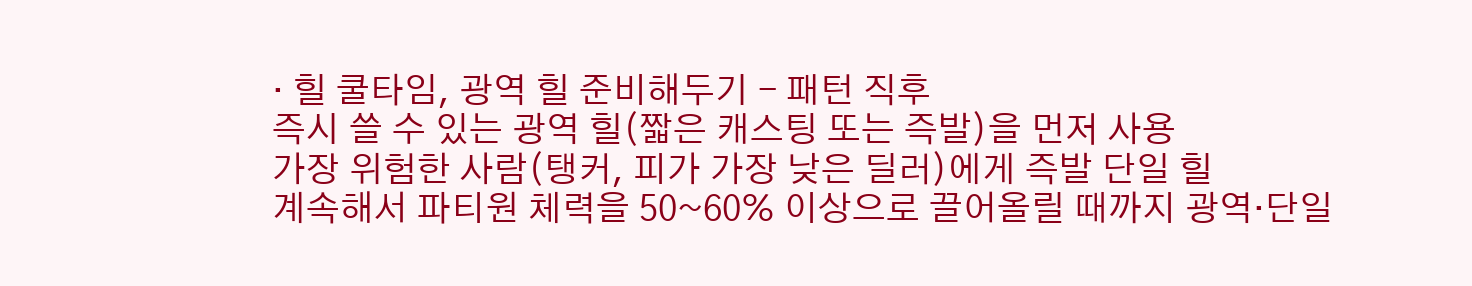· 힐 쿨타임, 광역 힐 준비해두기 - 패턴 직후
즉시 쓸 수 있는 광역 힐(짧은 캐스팅 또는 즉발)을 먼저 사용
가장 위험한 사람(탱커, 피가 가장 낮은 딜러)에게 즉발 단일 힐
계속해서 파티원 체력을 50~60% 이상으로 끌어올릴 때까지 광역·단일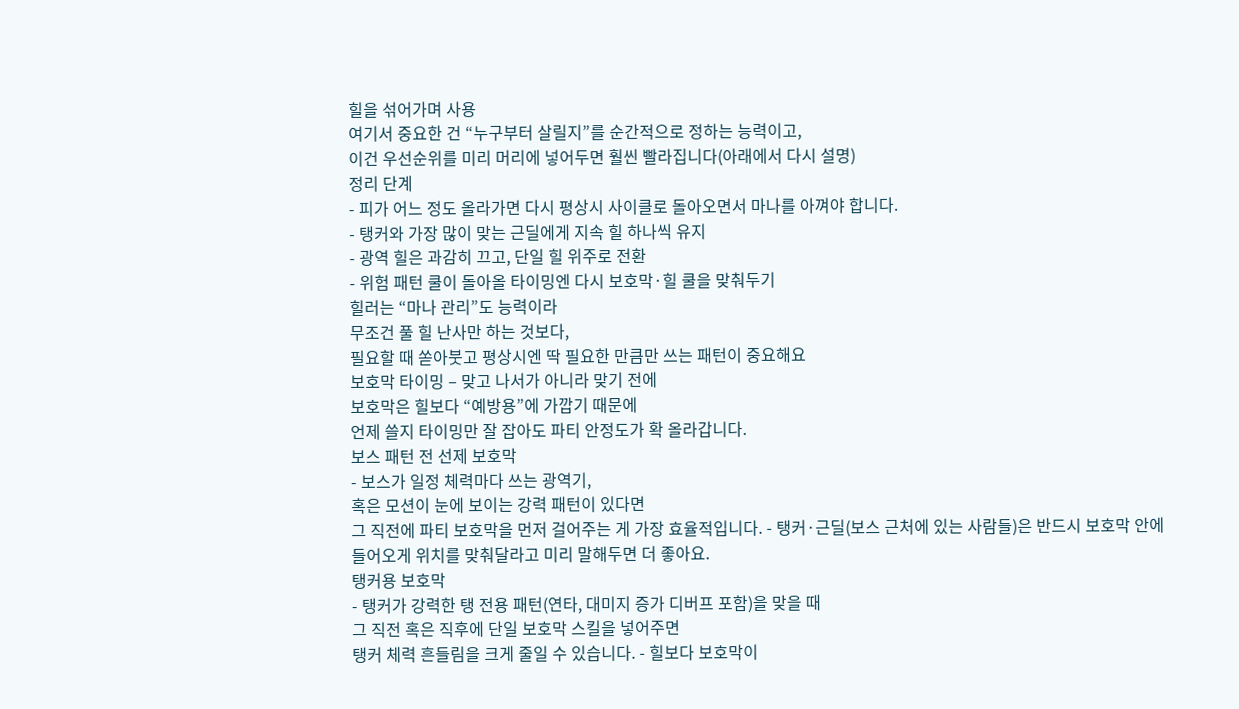힐을 섞어가며 사용
여기서 중요한 건 “누구부터 살릴지”를 순간적으로 정하는 능력이고,
이건 우선순위를 미리 머리에 넣어두면 훨씬 빨라집니다(아래에서 다시 설명)
정리 단계
- 피가 어느 정도 올라가면 다시 평상시 사이클로 돌아오면서 마나를 아껴야 합니다.
- 탱커와 가장 많이 맞는 근딜에게 지속 힐 하나씩 유지
- 광역 힐은 과감히 끄고, 단일 힐 위주로 전환
- 위험 패턴 쿨이 돌아올 타이밍엔 다시 보호막·힐 쿨을 맞춰두기
힐러는 “마나 관리”도 능력이라
무조건 풀 힐 난사만 하는 것보다,
필요할 때 쏟아붓고 평상시엔 딱 필요한 만큼만 쓰는 패턴이 중요해요
보호막 타이밍 – 맞고 나서가 아니라 맞기 전에
보호막은 힐보다 “예방용”에 가깝기 때문에
언제 쓸지 타이밍만 잘 잡아도 파티 안정도가 확 올라갑니다.
보스 패턴 전 선제 보호막
- 보스가 일정 체력마다 쓰는 광역기,
혹은 모션이 눈에 보이는 강력 패턴이 있다면
그 직전에 파티 보호막을 먼저 걸어주는 게 가장 효율적입니다. - 탱커·근딜(보스 근처에 있는 사람들)은 반드시 보호막 안에 들어오게 위치를 맞춰달라고 미리 말해두면 더 좋아요.
탱커용 보호막
- 탱커가 강력한 탱 전용 패턴(연타, 대미지 증가 디버프 포함)을 맞을 때
그 직전 혹은 직후에 단일 보호막 스킬을 넣어주면
탱커 체력 흔들림을 크게 줄일 수 있습니다. - 힐보다 보호막이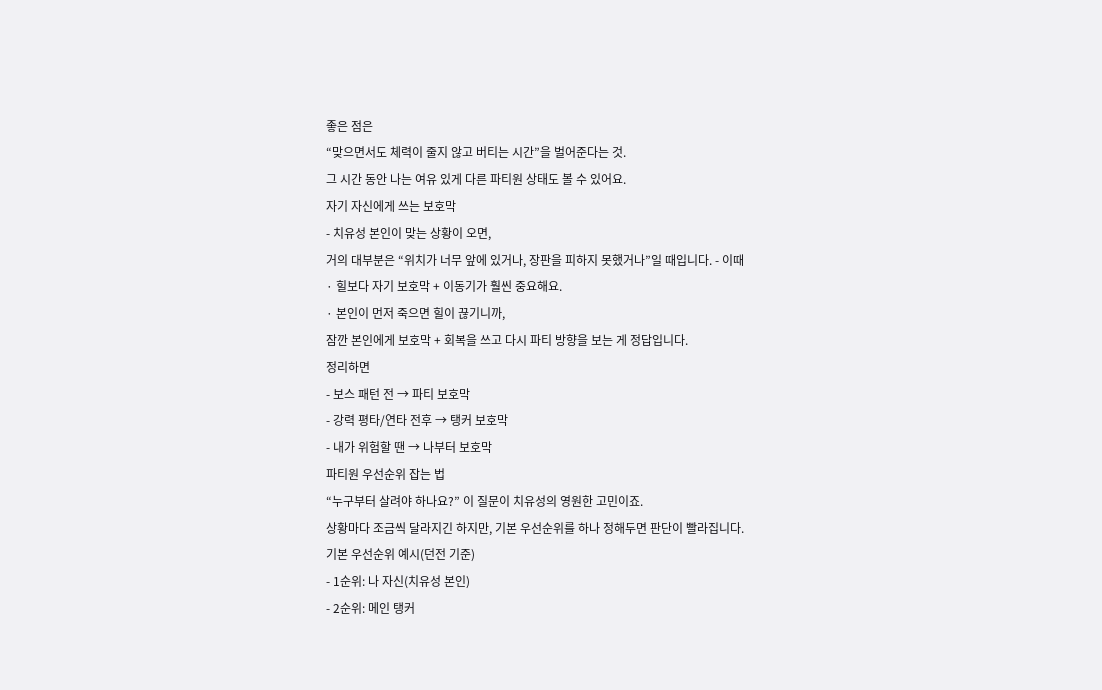좋은 점은
“맞으면서도 체력이 줄지 않고 버티는 시간”을 벌어준다는 것.
그 시간 동안 나는 여유 있게 다른 파티원 상태도 볼 수 있어요.
자기 자신에게 쓰는 보호막
- 치유성 본인이 맞는 상황이 오면,
거의 대부분은 “위치가 너무 앞에 있거나, 장판을 피하지 못했거나”일 때입니다. - 이때
· 힐보다 자기 보호막 + 이동기가 훨씬 중요해요.
· 본인이 먼저 죽으면 힐이 끊기니까,
잠깐 본인에게 보호막 + 회복을 쓰고 다시 파티 방향을 보는 게 정답입니다.
정리하면
- 보스 패턴 전 → 파티 보호막
- 강력 평타/연타 전후 → 탱커 보호막
- 내가 위험할 땐 → 나부터 보호막
파티원 우선순위 잡는 법
“누구부터 살려야 하나요?” 이 질문이 치유성의 영원한 고민이죠.
상황마다 조금씩 달라지긴 하지만, 기본 우선순위를 하나 정해두면 판단이 빨라집니다.
기본 우선순위 예시(던전 기준)
- 1순위: 나 자신(치유성 본인)
- 2순위: 메인 탱커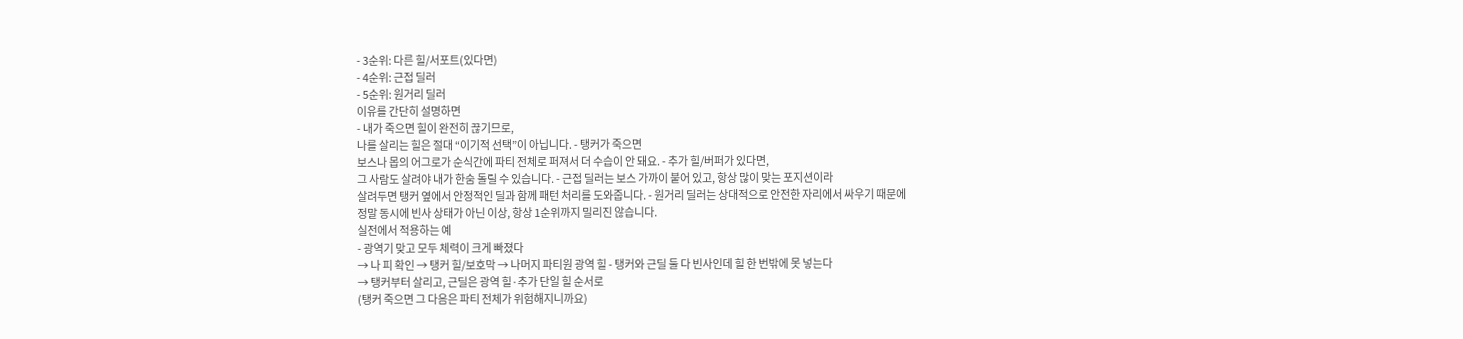- 3순위: 다른 힐/서포트(있다면)
- 4순위: 근접 딜러
- 5순위: 원거리 딜러
이유를 간단히 설명하면
- 내가 죽으면 힐이 완전히 끊기므로,
나를 살리는 힐은 절대 “이기적 선택”이 아닙니다. - 탱커가 죽으면
보스나 몹의 어그로가 순식간에 파티 전체로 퍼져서 더 수습이 안 돼요. - 추가 힐/버퍼가 있다면,
그 사람도 살려야 내가 한숨 돌릴 수 있습니다. - 근접 딜러는 보스 가까이 붙어 있고, 항상 많이 맞는 포지션이라
살려두면 탱커 옆에서 안정적인 딜과 함께 패턴 처리를 도와줍니다. - 원거리 딜러는 상대적으로 안전한 자리에서 싸우기 때문에
정말 동시에 빈사 상태가 아닌 이상, 항상 1순위까지 밀리진 않습니다.
실전에서 적용하는 예
- 광역기 맞고 모두 체력이 크게 빠졌다
→ 나 피 확인 → 탱커 힐/보호막 → 나머지 파티원 광역 힐 - 탱커와 근딜 둘 다 빈사인데 힐 한 번밖에 못 넣는다
→ 탱커부터 살리고, 근딜은 광역 힐·추가 단일 힐 순서로
(탱커 죽으면 그 다음은 파티 전체가 위험해지니까요)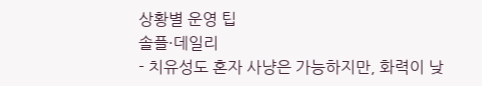상황별 운영 팁
솔플·데일리
- 치유성도 혼자 사냥은 가능하지만, 화력이 낮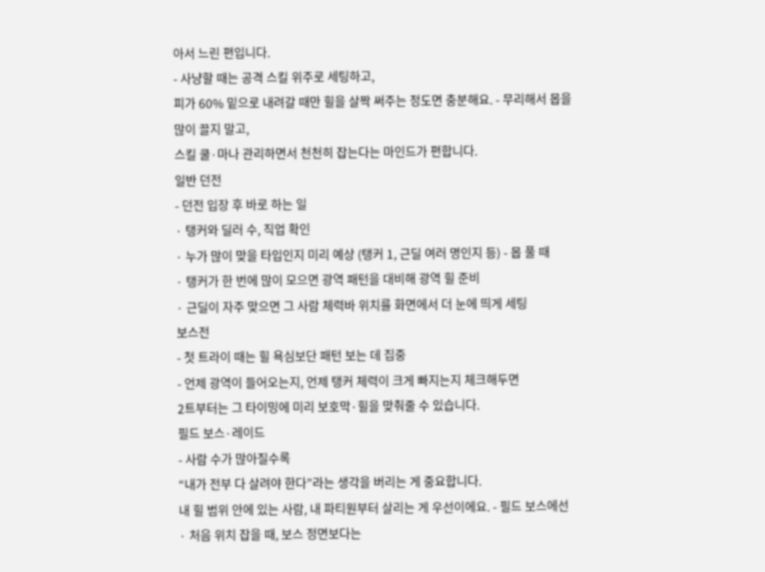아서 느린 편입니다.
- 사냥할 때는 공격 스킬 위주로 세팅하고,
피가 60% 밑으로 내려갈 때만 힐을 살짝 써주는 정도면 충분해요. - 무리해서 몹을 많이 끌지 말고,
스킬 쿨·마나 관리하면서 천천히 잡는다는 마인드가 편합니다.
일반 던전
- 던전 입장 후 바로 하는 일
· 탱커와 딜러 수, 직업 확인
· 누가 많이 맞을 타입인지 미리 예상 (탱커 1, 근딜 여러 명인지 등) - 몹 풀 때
· 탱커가 한 번에 많이 모으면 광역 패턴을 대비해 광역 힐 준비
· 근딜이 자주 맞으면 그 사람 체력바 위치를 화면에서 더 눈에 띄게 세팅
보스전
- 첫 트라이 때는 힐 욕심보단 패턴 보는 데 집중
- 언제 광역이 들어오는지, 언제 탱커 체력이 크게 빠지는지 체크해두면
2트부터는 그 타이밍에 미리 보호막·힐을 맞춰줄 수 있습니다.
필드 보스·레이드
- 사람 수가 많아질수록
“내가 전부 다 살려야 한다”라는 생각을 버리는 게 중요합니다.
내 힐 범위 안에 있는 사람, 내 파티원부터 살리는 게 우선이에요. - 필드 보스에선
· 처음 위치 잡을 때, 보스 정면보다는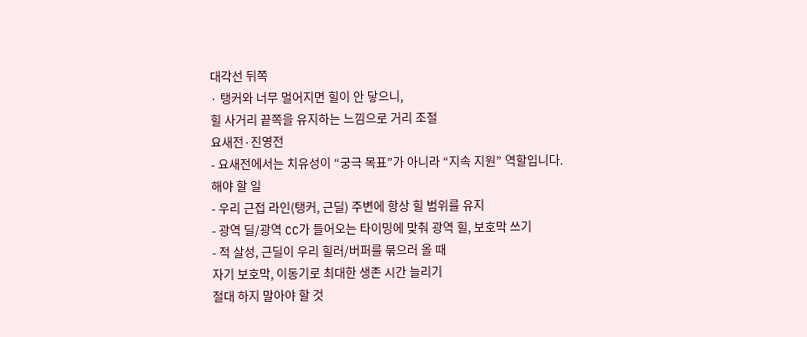대각선 뒤쪽
· 탱커와 너무 멀어지면 힐이 안 닿으니,
힐 사거리 끝쪽을 유지하는 느낌으로 거리 조절
요새전·진영전
- 요새전에서는 치유성이 “궁극 목표”가 아니라 “지속 지원” 역할입니다.
해야 할 일
- 우리 근접 라인(탱커, 근딜) 주변에 항상 힐 범위를 유지
- 광역 딜/광역 CC가 들어오는 타이밍에 맞춰 광역 힐, 보호막 쓰기
- 적 살성, 근딜이 우리 힐러/버퍼를 묶으러 올 때
자기 보호막, 이동기로 최대한 생존 시간 늘리기
절대 하지 말아야 할 것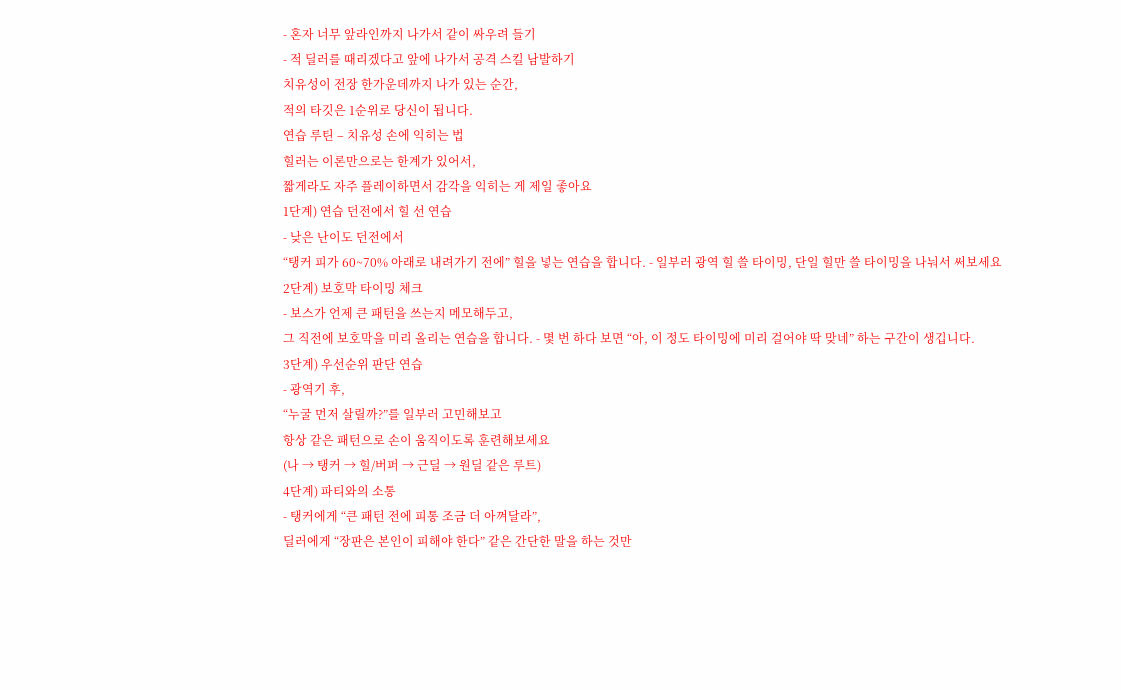- 혼자 너무 앞라인까지 나가서 같이 싸우려 들기
- 적 딜러를 때리겠다고 앞에 나가서 공격 스킬 남발하기
치유성이 전장 한가운데까지 나가 있는 순간,
적의 타깃은 1순위로 당신이 됩니다.
연습 루틴 – 치유성 손에 익히는 법
힐러는 이론만으로는 한계가 있어서,
짧게라도 자주 플레이하면서 감각을 익히는 게 제일 좋아요
1단계) 연습 던전에서 힐 선 연습
- 낮은 난이도 던전에서
“탱커 피가 60~70% 아래로 내려가기 전에” 힐을 넣는 연습을 합니다. - 일부러 광역 힐 쓸 타이밍, 단일 힐만 쓸 타이밍을 나눠서 써보세요
2단계) 보호막 타이밍 체크
- 보스가 언제 큰 패턴을 쓰는지 메모해두고,
그 직전에 보호막을 미리 올리는 연습을 합니다. - 몇 번 하다 보면 “아, 이 정도 타이밍에 미리 걸어야 딱 맞네” 하는 구간이 생깁니다.
3단계) 우선순위 판단 연습
- 광역기 후,
“누굴 먼저 살릴까?”를 일부러 고민해보고
항상 같은 패턴으로 손이 움직이도록 훈련해보세요
(나 → 탱커 → 힐/버퍼 → 근딜 → 원딜 같은 루트)
4단계) 파티와의 소통
- 탱커에게 “큰 패턴 전에 피통 조금 더 아껴달라”,
딜러에게 “장판은 본인이 피해야 한다” 같은 간단한 말을 하는 것만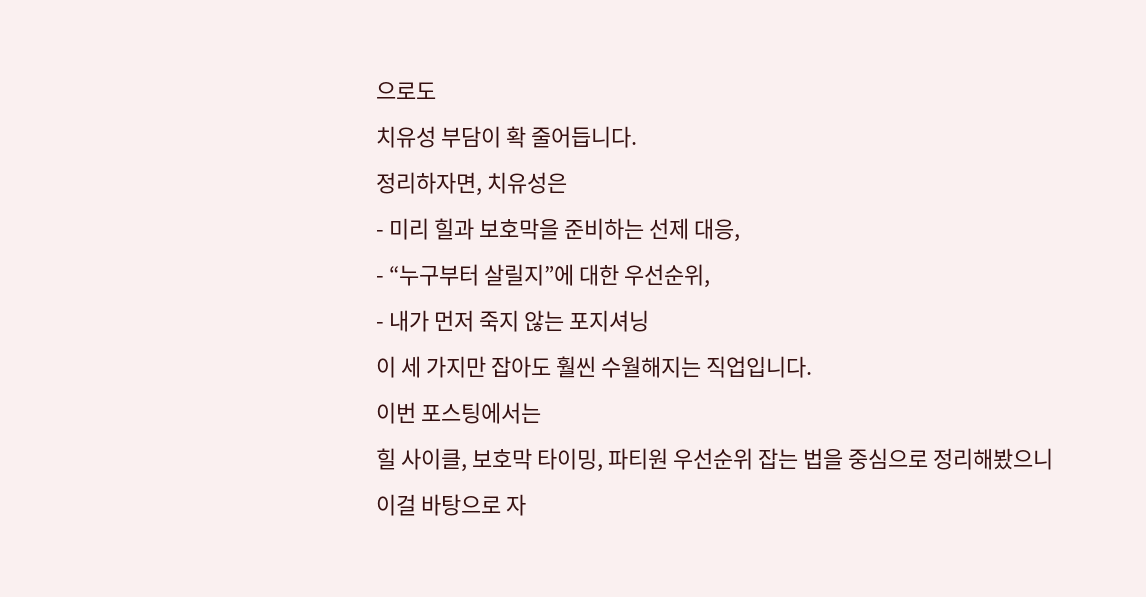으로도
치유성 부담이 확 줄어듭니다.
정리하자면, 치유성은
- 미리 힐과 보호막을 준비하는 선제 대응,
- “누구부터 살릴지”에 대한 우선순위,
- 내가 먼저 죽지 않는 포지셔닝
이 세 가지만 잡아도 훨씬 수월해지는 직업입니다.
이번 포스팅에서는
힐 사이클, 보호막 타이밍, 파티원 우선순위 잡는 법을 중심으로 정리해봤으니
이걸 바탕으로 자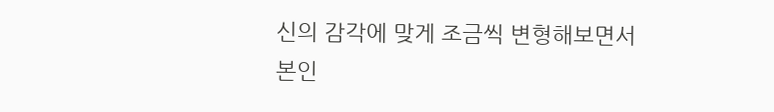신의 감각에 맞게 조금씩 변형해보면서
본인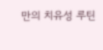만의 치유성 루틴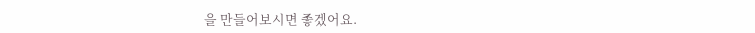을 만들어보시면 좋겠어요.